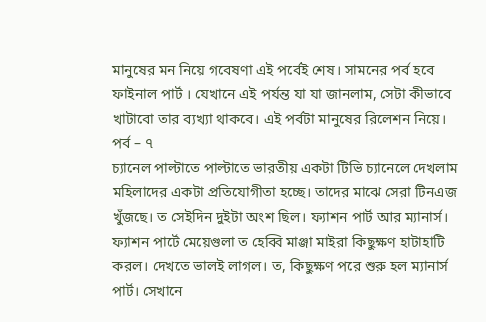মানুষের মন নিয়ে গবেষণা এই পর্বেই শেষ। সামনের পর্ব হবে ফাইনাল পার্ট । যেখানে এই পর্যন্ত যা যা জানলাম, সেটা কীভাবে খাটাবো তার ব্যখ্যা থাকবে। এই পর্বটা মানুষের রিলেশন নিয়ে।
পর্ব – ৭
চ্যানেল পাল্টাতে পাল্টাতে ভারতীয় একটা টিভি চ্যানেলে দেখলাম মহিলাদের একটা প্রতিযোগীতা হচ্ছে। তাদের মাঝে সেরা টিনএজ খুঁজছে। ত সেইদিন দুইটা অংশ ছিল। ফ্যাশন পার্ট আর ম্যানার্স। ফ্যাশন পার্টে মেয়েগুলা ত হেব্বি মাঞ্জা মাইরা কিছুক্ষণ হাটাহাটি করল। দেখতে ভালই লাগল। ত, কিছুক্ষণ পরে শুরু হল ম্যানার্স পার্ট। সেখানে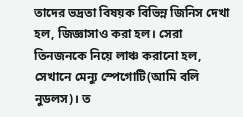তাদের ভদ্রতা বিষয়ক বিভিন্ন জিনিস দেখা হল, জিজ্ঞাসাও করা হল। সেরা তিনজনকে নিয়ে লাঞ্চ করানো হল, সেখানে মেন্যু স্পেগোটি(আমি বলি নুডলস)। ত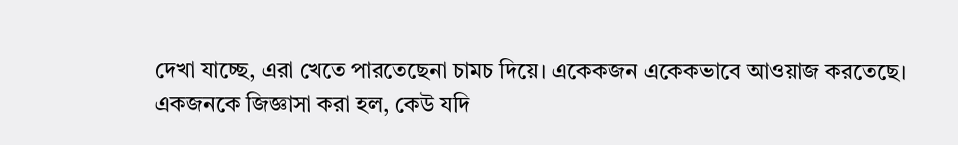দেখা যাচ্ছে, এরা খেতে পারতেছেনা চামচ দিয়ে। একেকজন একেকভাবে আওয়াজ করতেছে।
একজনকে জিজ্ঞাসা করা হল, কেউ যদি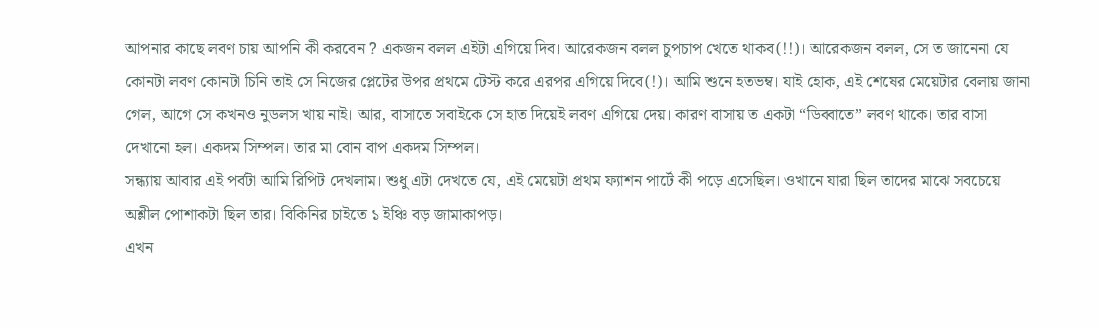আপনার কাছে লবণ চায় আপনি কী করবেন ? একজন বলল এইটা এগিয়ে দিব। আরেকজন বলল চুপচাপ খেতে থাকব(!!)। আরেকজন বলল, সে ত জানেনা যে কোনটা লবণ কোনটা চিনি তাই সে নিজের প্লেটের উপর প্রথমে টেস্ট করে এরপর এগিয়ে দিবে(!)। আমি শুনে হতভম্ব। যাই হোক, এই শেষের মেয়েটার বেলায় জানা গেল, আগে সে কখনও নুডলস খায় নাই। আর, বাসাতে সবাইকে সে হাত দিয়েই লবণ এগিয়ে দেয়। কারণ বাসায় ত একটা “ডিব্বাতে” লবণ থাকে। তার বাসা দেখানো হল। একদম সিম্পল। তার মা বোন বাপ একদম সিম্পল।
সন্ধ্যায় আবার এই পর্বটা আমি রিপিট দেখলাম। শুধু এটা দেখতে যে, এই মেয়েটা প্রথম ফ্যাশন পার্টে কী পড়ে এসেছিল। ওখানে যারা ছিল তাদের মাঝে সবচেয়ে অশ্লীল পোশাকটা ছিল তার। বিকিনির চাইতে ১ ইঞ্চি বড় জামাকাপড়।
এখন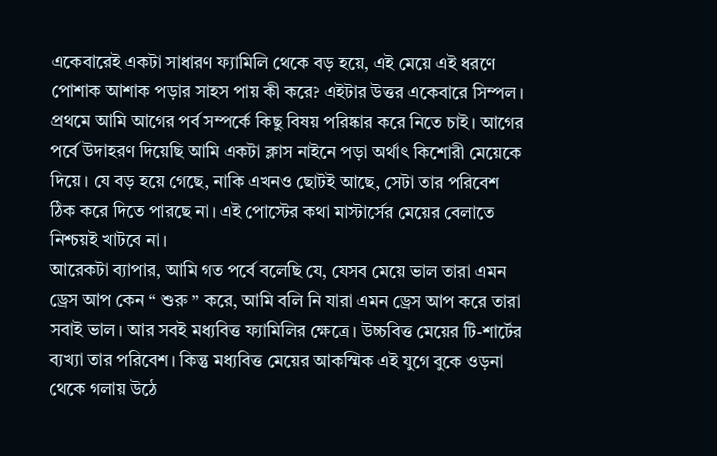একেবারেই একটা সাধারণ ফ্যামিলি থেকে বড় হয়ে, এই মেয়ে এই ধরণে পোশাক আশাক পড়ার সাহস পায় কী করে? এইটার উত্তর একেবারে সিম্পল।
প্রথমে আমি আগের পর্ব সম্পর্কে কিছু বিষয় পরিষ্কার করে নিতে চাই। আগের পর্বে উদাহরণ দিয়েছি আমি একটা ক্লাস নাইনে পড়া অর্থাৎ কিশোরী মেয়েকে দিয়ে। যে বড় হয়ে গেছে, নাকি এখনও ছোটই আছে, সেটা তার পরিবেশ ঠিক করে দিতে পারছে না। এই পোস্টের কথা মাস্টার্সের মেয়ের বেলাতে নিশ্চয়ই খাটবে না।
আরেকটা ব্যাপার, আমি গত পর্বে বলেছি যে, যেসব মেয়ে ভাল তারা এমন ড্রেস আপ কেন “ শুরু ” করে, আমি বলি নি যারা এমন ড্রেস আপ করে তারা সবাই ভাল। আর সবই মধ্যবিত্ত ফ্যামিলির ক্ষেত্রে। উচ্চবিত্ত মেয়ের টি-শার্টের ব্যখ্যা তার পরিবেশ। কিন্তু মধ্যবিত্ত মেয়ের আকস্মিক এই যুগে বুকে ওড়না থেকে গলায় উঠে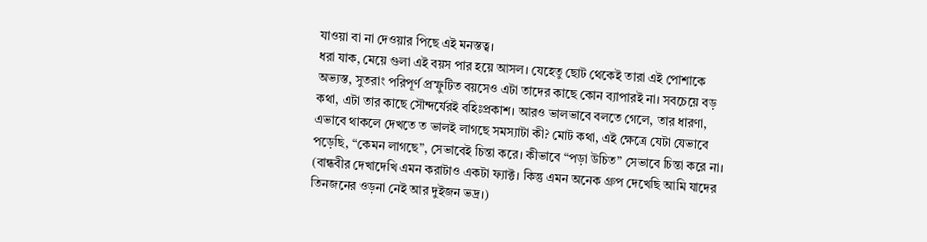যাওয়া বা না দেওয়ার পিছে এই মনস্তত্ব।
ধরা যাক, মেয়ে গুলা এই বয়স পার হয়ে আসল। যেহেতু ছোট থেকেই তারা এই পোশাকে অভ্যস্ত, সুতরাং পরিপূর্ণ প্রস্ফুটিত বয়সেও এটা তাদের কাছে কোন ব্যাপারই না। সবচেয়ে বড় কথা, এটা তার কাছে সৌন্দর্যেরই বহিঃপ্রকাশ। আরও ভালভাবে বলতে গেলে, তার ধারণা, এভাবে থাকলে দেখতে ত ভালই লাগছে সমস্যাটা কী? মোট কথা, এই ক্ষেত্রে যেটা যেভাবে পড়েছি, “কেমন লাগছে”, সেভাবেই চিন্তা করে। কীভাবে “পড়া উচিত” সেভাবে চিন্তা করে না। (বান্ধবীর দেখাদেখি এমন করাটাও একটা ফ্যাক্ট। কিন্তু এমন অনেক গ্রুপ দেখেছি আমি যাদের তিনজনের ওড়না নেই আর দুইজন ভদ্র।)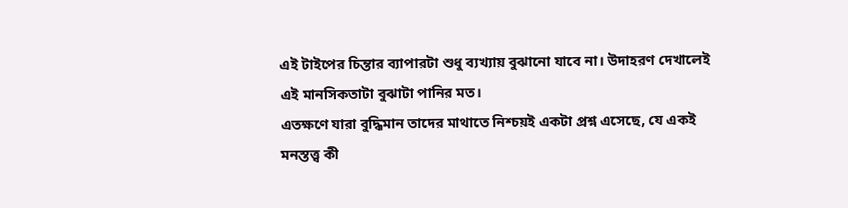এই টাইপের চিন্তার ব্যাপারটা শুধু ব্যখ্যায় বুঝানো যাবে না। উদাহরণ দেখালেই এই মানসিকতাটা বুঝাটা পানির মত।
এতক্ষণে যারা বুদ্ধিমান তাদের মাথাতে নিশ্চয়ই একটা প্রশ্ন এসেছে, যে একই মনস্তত্ত্ব কী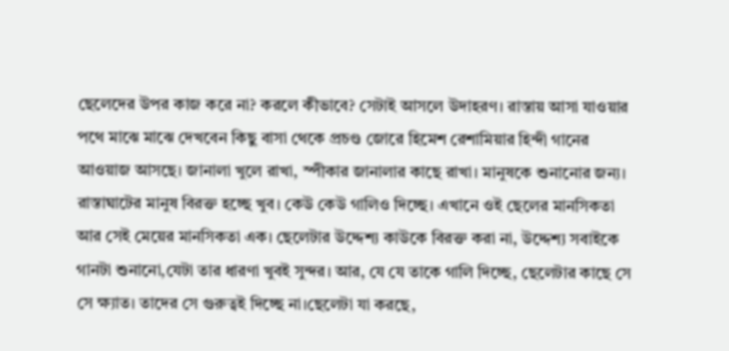ছেলেদের উপর কাজ করে না? করলে কীভাবে? সেটাই আসলে উদাহরণ। রাস্তায় আসা যাওয়ার পথে মাঝে মাঝে দেখবেন কিছু বাসা থেকে প্রচণ্ড জোরে হিমেশ রেশামিয়ার হিন্দী গানের আওয়াজ আসছে। জানালা খুলে রাখা, স্পীকার জানালার কাছে রাখা। মানুষকে শুনানোর জন্য। রাস্তাঘাটের মানুষ বিরক্ত হচ্ছে খুব। কেউ কেউ গালিও দিচ্ছে। এখানে ওই ছেলের মানসিকতা আর সেই মেয়ের মানসিকতা এক। ছেলেটার উদ্দেশ্য কাউকে বিরক্ত করা না, উদ্দেশ্য সবাইকে গানটা শুনানো,যেটা তার ধারণা খুবই সুন্দর। আর, যে যে তাকে গালি দিচ্ছে, ছেলেটার কাছে সে সে ক্ষ্যাত। তাদের সে গুরুত্বই দিচ্ছে না।ছেলেটা যা করছে,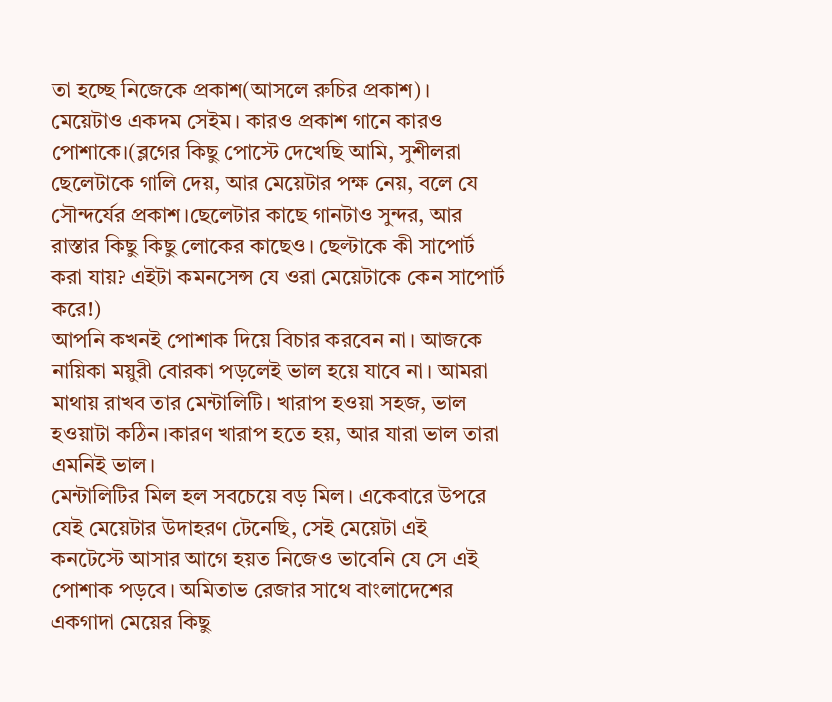তা হচ্ছে নিজেকে প্রকাশ(আসলে রুচির প্রকাশ)। মেয়েটাও একদম সেইম। কারও প্রকাশ গানে কারও পোশাকে।(ব্লগের কিছু পোস্টে দেখেছি আমি, সুশীলরা ছেলেটাকে গালি দেয়, আর মেয়েটার পক্ষ নেয়, বলে যে সৌন্দর্যের প্রকাশ।ছেলেটার কাছে গানটাও সুন্দর, আর রাস্তার কিছু কিছু লোকের কাছেও। ছেল্টাকে কী সাপোর্ট করা যায়? এইটা কমনসেন্স যে ওরা মেয়েটাকে কেন সাপোর্ট করে!)
আপনি কখনই পোশাক দিয়ে বিচার করবেন না। আজকে নায়িকা ময়ুরী বোরকা পড়লেই ভাল হয়ে যাবে না। আমরা মাথায় রাখব তার মেন্টালিটি। খারাপ হওয়া সহজ, ভাল হওয়াটা কঠিন।কারণ খারাপ হতে হয়, আর যারা ভাল তারা এমনিই ভাল।
মেন্টালিটির মিল হল সবচেয়ে বড় মিল। একেবারে উপরে যেই মেয়েটার উদাহরণ টেনেছি, সেই মেয়েটা এই কনটেস্টে আসার আগে হয়ত নিজেও ভাবেনি যে সে এই পোশাক পড়বে। অমিতাভ রেজার সাথে বাংলাদেশের একগাদা মেয়ের কিছু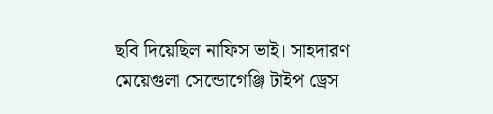ছবি দিয়েছিল নাফিস ভাই। সাহদারণ মেয়েগুলা সেন্ডোগেঞ্জি টাইপ ড্রেস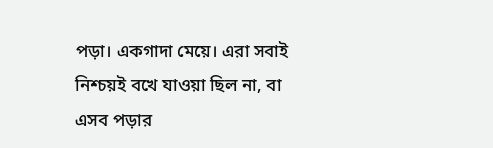পড়া। একগাদা মেয়ে। এরা সবাই নিশ্চয়ই বখে যাওয়া ছিল না, বা এসব পড়ার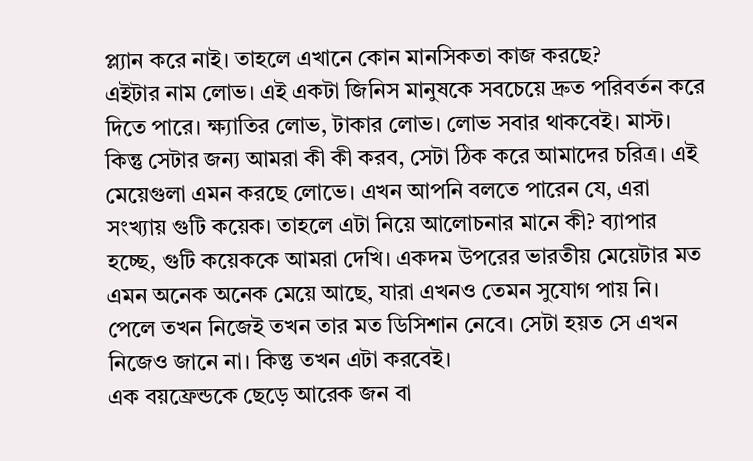প্ল্যান করে নাই। তাহলে এখানে কোন মানসিকতা কাজ করছে?
এইটার নাম লোভ। এই একটা জিনিস মানুষকে সবচেয়ে দ্রুত পরিবর্তন করে দিতে পারে। ক্ষ্যাতির লোভ, টাকার লোভ। লোভ সবার থাকবেই। মাস্ট। কিন্তু সেটার জন্য আমরা কী কী করব, সেটা ঠিক করে আমাদের চরিত্র। এই মেয়েগুলা এমন করছে লোভে। এখন আপনি বলতে পারেন যে, এরা সংখ্যায় গুটি কয়েক। তাহলে এটা নিয়ে আলোচনার মানে কী? ব্যাপার হচ্ছে, গুটি কয়েককে আমরা দেখি। একদম উপরের ভারতীয় মেয়েটার মত এমন অনেক অনেক মেয়ে আছে, যারা এখনও তেমন সুযোগ পায় নি। পেলে তখন নিজেই তখন তার মত ডিসিশান নেবে। সেটা হয়ত সে এখন নিজেও জানে না। কিন্তু তখন এটা করবেই।
এক বয়ফ্রেন্ডকে ছেড়ে আরেক জন বা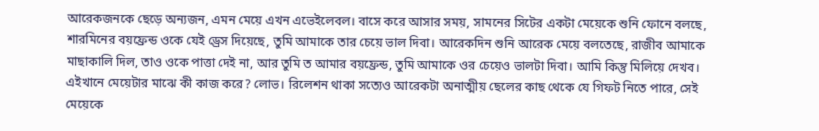আরেকজনকে ছেড়ে অন্যজন, এমন মেয়ে এখন এভেইলেবল। বাসে করে আসার সময়, সামনের সিটের একটা মেয়েকে শুনি ফোনে বলছে, শারমিনের বয়ফ্রেন্ড ওকে যেই ড্রেস দিয়েছে, তুমি আমাকে তার চেয়ে ভাল দিবা। আরেকদিন শুনি আরেক মেয়ে বলতেছে, রাজীব আমাকে মাছাকালি দিল, তাও ওকে পাত্তা দেই না, আর তুমি ত আমার বয়ফ্রেন্ড, তুমি আমাকে ওর চেয়েও ভালটা দিবা। আমি কিন্তু মিলিয়ে দেখব।
এইখানে মেয়েটার মাঝে কী কাজ করে? লোভ। রিলেশন থাকা সত্যেও আরেকটা অনাত্মীয় ছেলের কাছ থেকে যে গিফট নিতে পারে, সেই মেয়েকে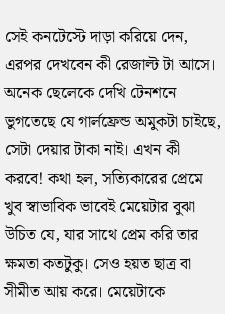সেই কনটেস্টে দাড়া করিয়ে দেন, এরপর দেখবেন কী রেজাল্ট টা আসে।
অনেক ছেলেকে দেখি টেনশনে ভুগতেছে যে গার্লফ্রেন্ড অমুকটা চাইছে, সেটা দেয়ার টাকা নাই। এখন কী করবে! কথা হল, সত্যিকারের প্রেমে খুব স্বাভাবিক ভাবেই মেয়েটার বুঝা উচিত যে, যার সাথে প্রেম করি তার ক্ষমতা কতটুকু। সেও হয়ত ছাত্র বা সীমীত আয় করে। মেয়েটাকে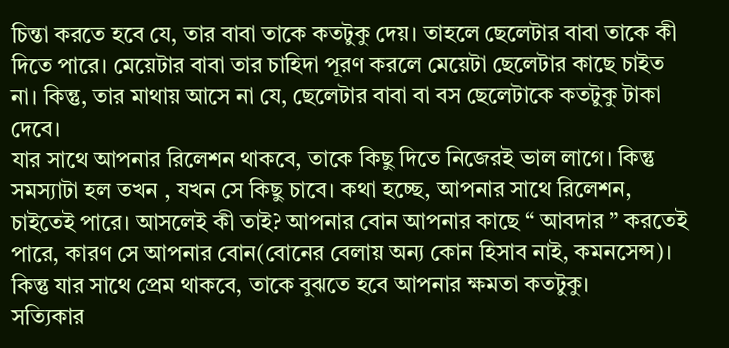চিন্তা করতে হবে যে, তার বাবা তাকে কতটুকু দেয়। তাহলে ছেলেটার বাবা তাকে কী দিতে পারে। মেয়েটার বাবা তার চাহিদা পূরণ করলে মেয়েটা ছেলেটার কাছে চাইত না। কিন্তু, তার মাথায় আসে না যে, ছেলেটার বাবা বা বস ছেলেটাকে কতটুকু টাকা দেবে।
যার সাথে আপনার রিলেশন থাকবে, তাকে কিছু দিতে নিজেরই ভাল লাগে। কিন্তু সমস্যাটা হল তখন , যখন সে কিছু চাবে। কথা হচ্ছে, আপনার সাথে রিলেশন, চাইতেই পারে। আসলেই কী তাই? আপনার বোন আপনার কাছে “ আবদার ” করতেই পারে, কারণ সে আপনার বোন(বোনের বেলায় অন্য কোন হিসাব নাই, কমনসেন্স)। কিন্তু যার সাথে প্রেম থাকবে, তাকে বুঝতে হবে আপনার ক্ষমতা কতটুকু।
সত্যিকার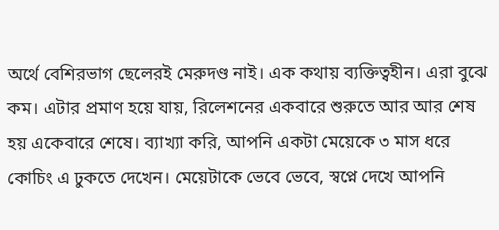অর্থে বেশিরভাগ ছেলেরই মেরুদণ্ড নাই। এক কথায় ব্যক্তিত্বহীন। এরা বুঝে কম। এটার প্রমাণ হয়ে যায়, রিলেশনের একবারে শুরুতে আর আর শেষ হয় একেবারে শেষে। ব্যাখ্যা করি, আপনি একটা মেয়েকে ৩ মাস ধরে কোচিং এ ঢুকতে দেখেন। মেয়েটাকে ভেবে ভেবে, স্বপ্নে দেখে আপনি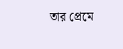তার প্রেমে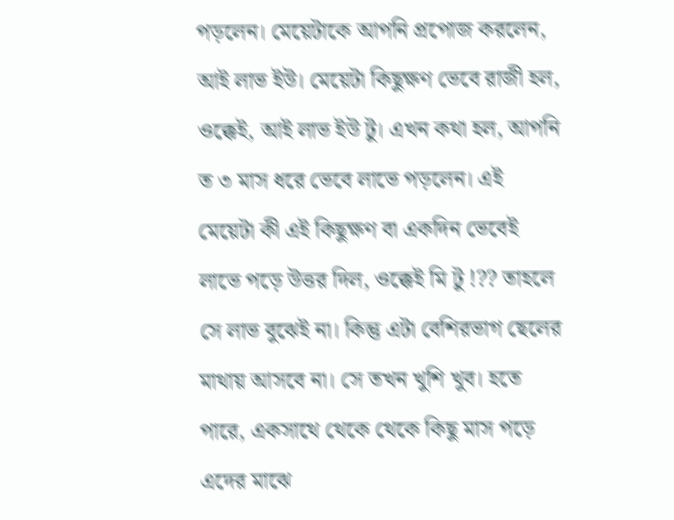পড়লেন। মেয়েটাকে আপনি প্রপোজ করলেন, আই লাভ ইউ। মেয়েটা কিছুক্ষণ ভেবে রাজী হল, ওক্কেই, আই লাভ ইউ টু। এখন কথা হল, আপনি ত ৩ মাস ধরে ভেবে লাভে পড়লেন। এই মেয়েটা কী এই কিছুক্ষণ বা একদিন ভেবেই লাভে পড়ে উত্তর দিল, ওক্কেই মি টু !?? তাহলে সে লাভ বুঝেই না। কিন্তু এটা বেশিরভাগ ছেলের মাথায় আসবে না। সে তখন খুশি খুব। হতে পারে, একসাথে থেকে থেকে কিছু মাস পড়ে এদের মাঝে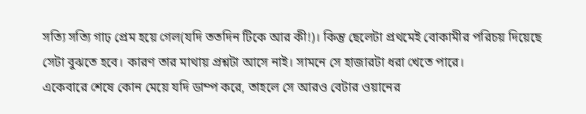সত্যি সত্যি গাঢ় প্রেম হয়ে গেল(যদি ততদিন টিকে আর কী!)। কিন্তু ছেলেটা প্রথমেই বোকামীর পরিচয় দিয়েছে সেটা বুঝতে হবে। কারণ তার মাথায় প্রশ্নটা আসে নাই। সামনে সে হাজারটা ধরা খেতে পারে।
একেবারে শেষে কোন মেয়ে যদি ডাম্প করে, তাহলে সে আরও বেটার ওয়ানের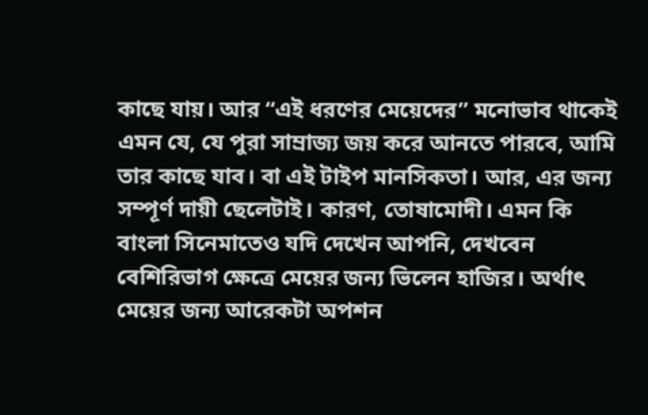কাছে যায়। আর “এই ধরণের মেয়েদের” মনোভাব থাকেই এমন যে, যে পুরা সাম্রাজ্য জয় করে আনতে পারবে, আমি তার কাছে যাব। বা এই টাইপ মানসিকতা। আর, এর জন্য সম্পূর্ণ দায়ী ছেলেটাই। কারণ, তোষামোদী। এমন কি বাংলা সিনেমাতেও যদি দেখেন আপনি, দেখবেন বেশিরিভাগ ক্ষেত্রে মেয়ের জন্য ভিলেন হাজির। অর্থাৎ মেয়ের জন্য আরেকটা অপশন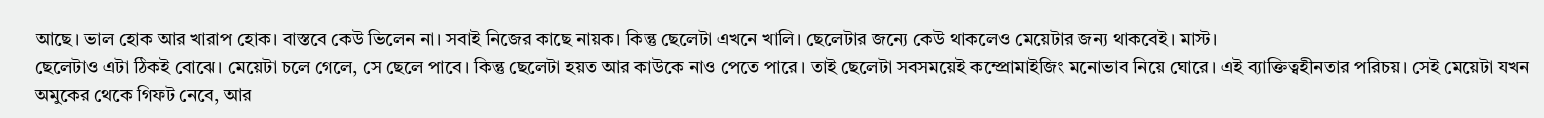আছে। ভাল হোক আর খারাপ হোক। বাস্তবে কেউ ভিলেন না। সবাই নিজের কাছে নায়ক। কিন্তু ছেলেটা এখনে খালি। ছেলেটার জন্যে কেউ থাকলেও মেয়েটার জন্য থাকবেই। মাস্ট।
ছেলেটাও এটা ঠিকই বোঝে। মেয়েটা চলে গেলে, সে ছেলে পাবে। কিন্তু ছেলেটা হয়ত আর কাউকে নাও পেতে পারে। তাই ছেলেটা সবসময়েই কম্প্রোমাইজিং মনোভাব নিয়ে ঘোরে। এই ব্যাক্তিত্বহীনতার পরিচয়। সেই মেয়েটা যখন অমুকের থেকে গিফট নেবে, আর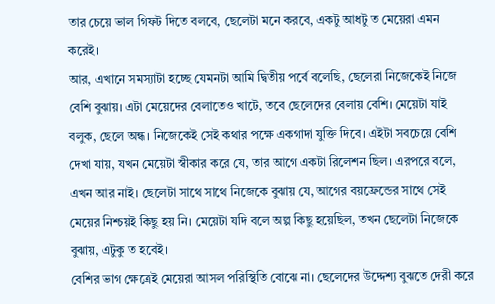তার চেয়ে ভাল গিফট দিতে বলবে, ছেলেটা মনে করবে, একটু আধটু ত মেয়েরা এমন করেই।
আর, এখানে সমস্যাটা হচ্ছে যেমনটা আমি দ্বিতীয় পর্বে বলেছি, ছেলেরা নিজেকেই নিজে বেশি বুঝায়। এটা মেয়েদের বেলাতেও খাটে, তবে ছেলেদের বেলায় বেশি। মেয়েটা যাই বলুক, ছেলে অন্ধ। নিজেকেই সেই কথার পক্ষে একগাদা যুক্তি দিবে। এইটা সবচেয়ে বেশি দেখা যায়, যখন মেয়েটা স্বীকার করে যে, তার আগে একটা রিলেশন ছিল। এরপরে বলে, এখন আর নাই। ছেলেটা সাথে সাথে নিজেকে বুঝায় যে, আগের বয়ফ্রেন্ডের সাথে সেই মেয়ের নিশ্চয়ই কিছু হয় নি। মেয়েটা যদি বলে অল্প কিছু হয়েছিল, তখন ছেলেটা নিজেকে বুঝায়, এটুকু ত হবেই।
বেশির ভাগ ক্ষেত্রেই মেয়েরা আসল পরিস্থিতি বোঝে না। ছেলেদের উদ্দেশ্য বুঝতে দেরী করে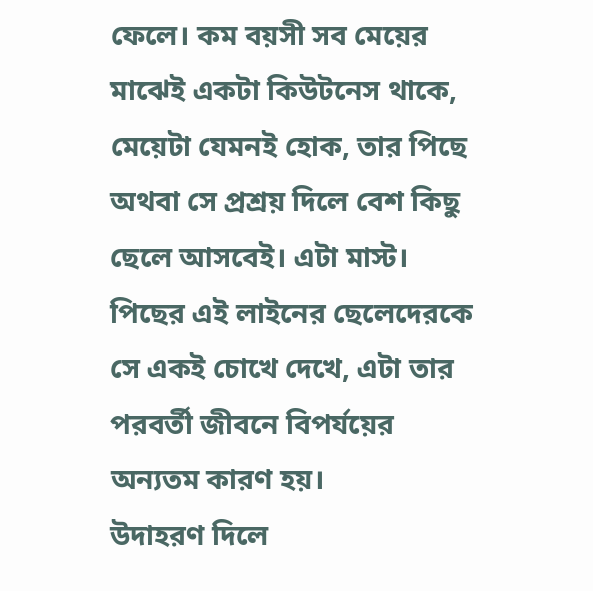ফেলে। কম বয়সী সব মেয়ের মাঝেই একটা কিউটনেস থাকে, মেয়েটা যেমনই হোক, তার পিছে অথবা সে প্রশ্রয় দিলে বেশ কিছু ছেলে আসবেই। এটা মাস্ট। পিছের এই লাইনের ছেলেদেরকে সে একই চোখে দেখে, এটা তার পরবর্তী জীবনে বিপর্যয়ের অন্যতম কারণ হয়।
উদাহরণ দিলে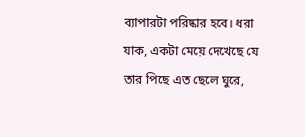ব্যাপারটা পরিষ্কার হবে। ধরা যাক, একটা মেয়ে দেখেছে যে তার পিছে এত ছেলে ঘুরে,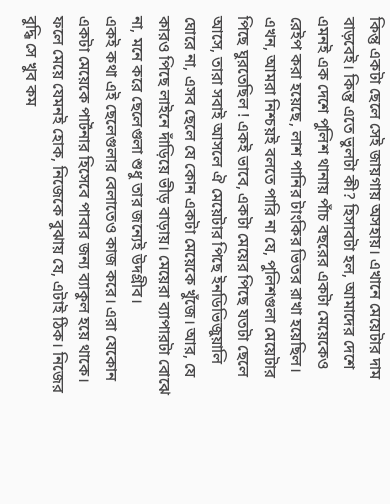কিন্তু একটা ছেলে সেই জায়গায় অসহায়। এখানে মেয়েটার দাম বাড়বেই। কিন্তু এতে ভুলটা কী? হিসাবটা হল, আমাদের দেশে এমনই এক দেশে পুলিশ থানায় পাঁচ বছরের একটা মেয়েকেও রেইপ করা হয়েছে, লাশ পানির টাংকির ভিতর রাখা হয়েছিল। এখন, আমরা নিশ্চয়ই বলতে পারি না যে, পুলিশগুলা মেয়েটার পিছে ঘুরতেছিল ! একই ভাবে, একটা মেয়ের পিছে যতটা ছেলে আসে, তারা সবাই আসলে ঐ মেয়েটার পিছে ইনডিভিজুয়ালি ঘোরে না, এসব ছেলে যে কোন একটা মেয়েকে খুঁজে। আর, যে কারও পিছে লাইনে দাঁড়িয়ে ভীড় বাড়ায়। মেয়েরা ব্যাপারটা বোঝে না, মনে করে ছেলেগুলা শুধু তার জন্যেই উদগ্রীব।
একই কথা এই ছেলেগুলার বেলাতেও কাজ করে। এরা যেকোন একটা মেয়েকে পার্টনার হিসেবে পাবার জন্য ব্যাকুল হয়ে থাকে। ফলে মেয়ে যেমনই হোক, নিজেকে বুঝায় যে, এটাই ঠিক। নিজের বুদ্ধি সে খুব কম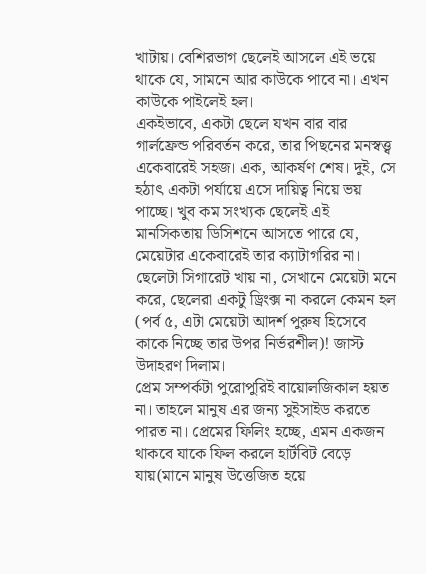খাটায়। বেশিরভাগ ছেলেই আসলে এই ভয়ে থাকে যে, সামনে আর কাউকে পাবে না। এখন কাউকে পাইলেই হল।
একইভাবে, একটা ছেলে যখন বার বার গার্লফ্রেন্ড পরিবর্তন করে, তার পিছনের মনস্বত্ত্ব একেবারেই সহজ। এক, আকর্ষণ শেষ। দুই, সে হঠাৎ একটা পর্যায়ে এসে দায়িত্ব নিয়ে ভয় পাচ্ছে। খুব কম সংখ্যক ছেলেই এই মানসিকতায় ডিসিশনে আসতে পারে যে, মেয়েটার একেবারেই তার ক্যাটাগরির না। ছেলেটা সিগারেট খায় না, সেখানে মেয়েটা মনে করে, ছেলেরা একটু ড্রিংক্স না করলে কেমন হল (পর্ব ৫, এটা মেয়েটা আদর্শ পুরুষ হিসেবে কাকে নিচ্ছে তার উপর নির্ভরশীল)! জাস্ট উদাহরণ দিলাম।
প্রেম সম্পর্কটা পুরোপুরিই বায়োলজিকাল হয়ত না। তাহলে মানুষ এর জন্য সুইসাইড করতে পারত না। প্রেমের ফিলিং হচ্ছে, এমন একজন থাকবে যাকে ফিল করলে হার্টবিট বেড়ে যায়(মানে মানুষ উত্তেজিত হয়ে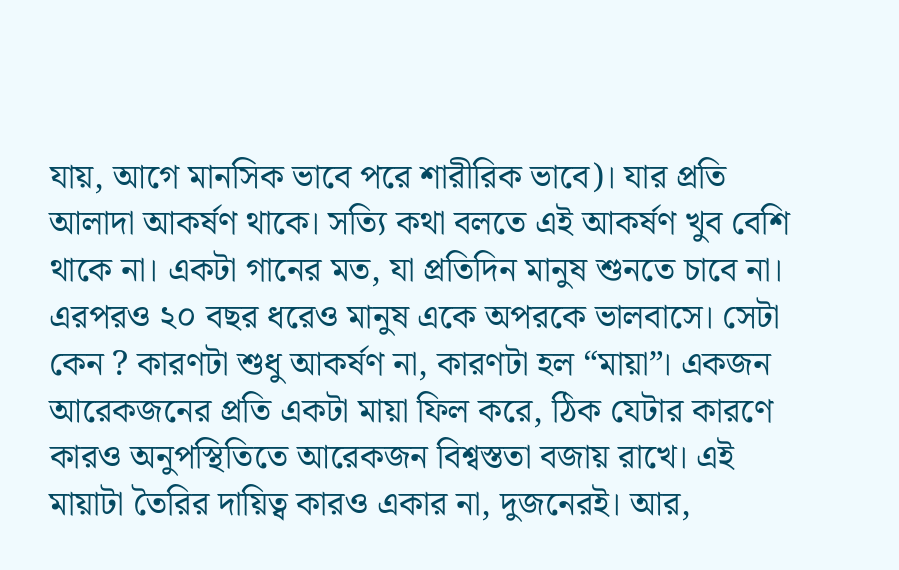যায়, আগে মানসিক ভাবে পরে শারীরিক ভাবে)। যার প্রতি আলাদা আকর্ষণ থাকে। সত্যি কথা বলতে এই আকর্ষণ খুব বেশি থাকে না। একটা গানের মত, যা প্রতিদিন মানুষ শুনতে চাবে না। এরপরও ২০ বছর ধরেও মানুষ একে অপরকে ভালবাসে। সেটা কেন ? কারণটা শুধু আকর্ষণ না, কারণটা হল “মায়া”। একজন আরেকজনের প্রতি একটা মায়া ফিল করে, ঠিক যেটার কারণে কারও অনুপস্থিতিতে আরেকজন বিশ্বস্ততা বজায় রাখে। এই মায়াটা তৈরির দায়িত্ব কারও একার না, দুজনেরই। আর,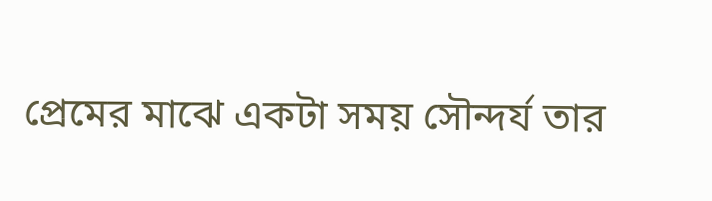প্রেমের মাঝে একটা সময় সৌন্দর্য তার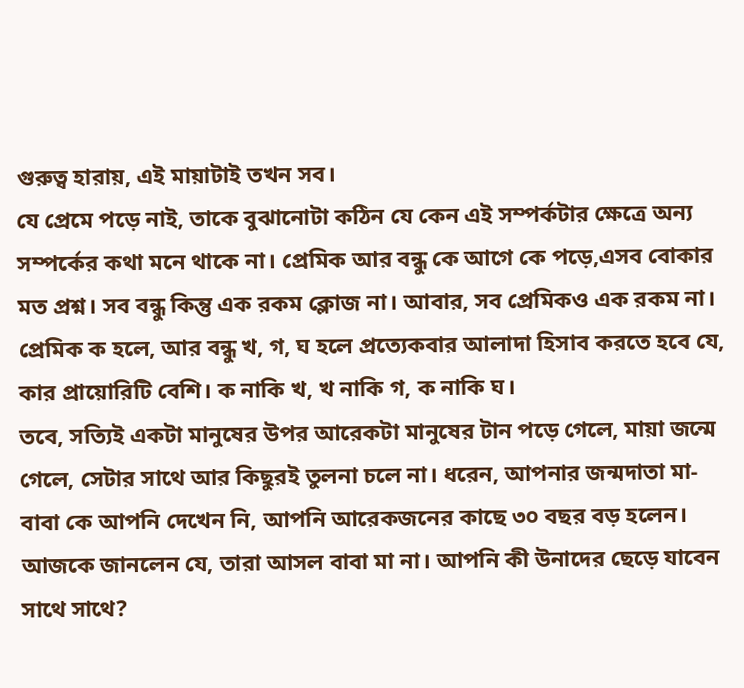গুরুত্ব হারায়, এই মায়াটাই তখন সব।
যে প্রেমে পড়ে নাই, তাকে বুঝানোটা কঠিন যে কেন এই সম্পর্কটার ক্ষেত্রে অন্য সম্পর্কের কথা মনে থাকে না। প্রেমিক আর বন্ধু কে আগে কে পড়ে,এসব বোকার মত প্রশ্ন। সব বন্ধু কিন্তু এক রকম ক্লোজ না। আবার, সব প্রেমিকও এক রকম না। প্রেমিক ক হলে, আর বন্ধু খ, গ, ঘ হলে প্রত্যেকবার আলাদা হিসাব করতে হবে যে, কার প্রায়োরিটি বেশি। ক নাকি খ, খ নাকি গ, ক নাকি ঘ।
তবে, সত্যিই একটা মানুষের উপর আরেকটা মানুষের টান পড়ে গেলে, মায়া জন্মে গেলে, সেটার সাথে আর কিছুরই তুলনা চলে না। ধরেন, আপনার জন্মদাতা মা-বাবা কে আপনি দেখেন নি, আপনি আরেকজনের কাছে ৩০ বছর বড় হলেন। আজকে জানলেন যে, তারা আসল বাবা মা না। আপনি কী উনাদের ছেড়ে যাবেন সাথে সাথে?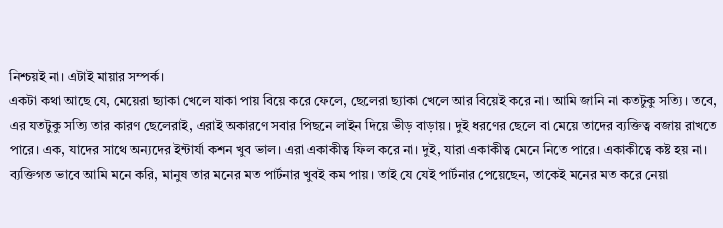নিশ্চয়ই না। এটাই মায়ার সম্পর্ক।
একটা কথা আছে যে, মেয়েরা ছ্যাকা খেলে যাকা পায় বিয়ে করে ফেলে, ছেলেরা ছ্যাকা খেলে আর বিয়েই করে না। আমি জানি না কতটুকু সত্যি। তবে, এর যতটুকু সত্যি তার কারণ ছেলেরাই, এরাই অকারণে সবার পিছনে লাইন দিয়ে ভীড় বাড়ায়। দুই ধরণের ছেলে বা মেয়ে তাদের ব্যক্তিত্ব বজায় রাখতে পারে। এক, যাদের সাথে অন্যদের ইন্টার্যা কশন খুব ভাল। এরা একাকীত্ব ফিল করে না। দুই, যারা একাকীত্ব মেনে নিতে পারে। একাকীত্বে কষ্ট হয় না।
ব্যক্তিগত ভাবে আমি মনে করি, মানুষ তার মনের মত পার্টনার খুবই কম পায়। তাই যে যেই পার্টনার পেয়েছেন, তাকেই মনের মত করে নেয়া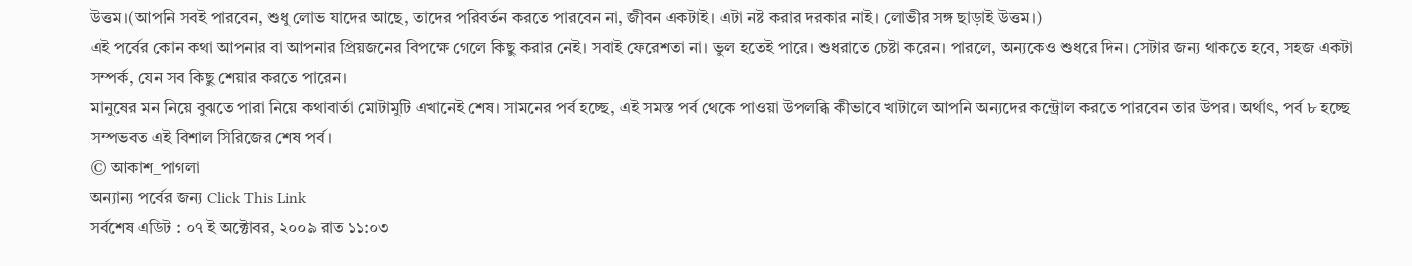উত্তম।(আপনি সবই পারবেন, শুধু লোভ যাদের আছে, তাদের পরিবর্তন করতে পারবেন না, জীবন একটাই। এটা নষ্ট করার দরকার নাই। লোভীর সঙ্গ ছাড়াই উত্তম।)
এই পর্বের কোন কথা আপনার বা আপনার প্রিয়জনের বিপক্ষে গেলে কিছু করার নেই। সবাই ফেরেশতা না। ভুল হতেই পারে। শুধরাতে চেষ্টা করেন। পারলে, অন্যকেও শুধরে দিন। সেটার জন্য থাকতে হবে, সহজ একটা সম্পর্ক, যেন সব কিছু শেয়ার করতে পারেন।
মানুষের মন নিয়ে বুঝতে পারা নিয়ে কথাবার্তা মোটামুটি এখানেই শেষ। সামনের পর্ব হচ্ছে, এই সমস্ত পর্ব থেকে পাওয়া উপলব্ধি কীভাবে খাটালে আপনি অন্যদের কন্ট্রোল করতে পারবেন তার উপর। অর্থাৎ, পর্ব ৮ হচ্ছে সম্পভবত এই বিশাল সিরিজের শেষ পর্ব।
© আকাশ_পাগলা
অন্যান্য পর্বের জন্য Click This Link
সর্বশেষ এডিট : ০৭ ই অক্টোবর, ২০০৯ রাত ১১:০৩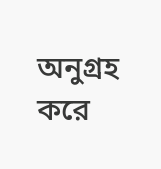অনুগ্রহ করে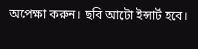অপেক্ষা করুন। ছবি আটো ইন্সার্ট হবে।